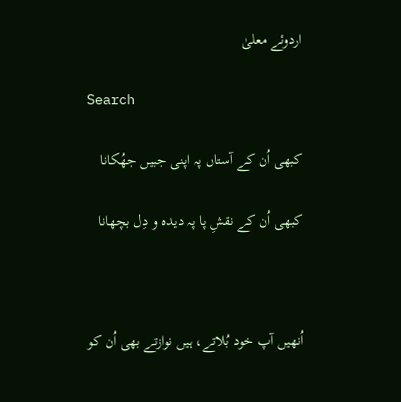اردوئے معلیٰ

Search

کبھی اُن کے آستاں پہ اپنی جبیں جھُکانا

کبھی اُن کے نقشِ پا پہ دیدہ و دِل بچھانا



اُنھیں آپ خود بُلاتے، ہیں نوازتے بھی اُن کو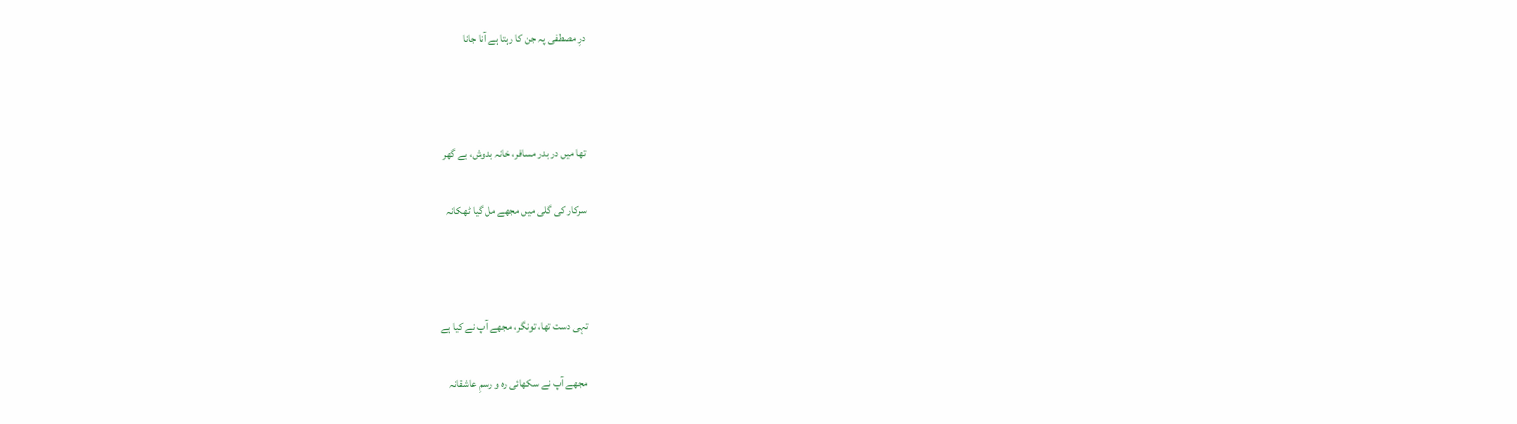درِ مصطفی پہ جن کا رہتا ہے آنا جانا



تھا میں در بدر مسافر، خانہ بدوش، بے گھر

سرکار کی گلی میں مجھے مل گیا ٹھکانہ



تہی دست تھا، تونگر، مجھے آپ نے کیا ہے

مجھے آپ نے سکھائی رہ و رسمِ عاشقانہ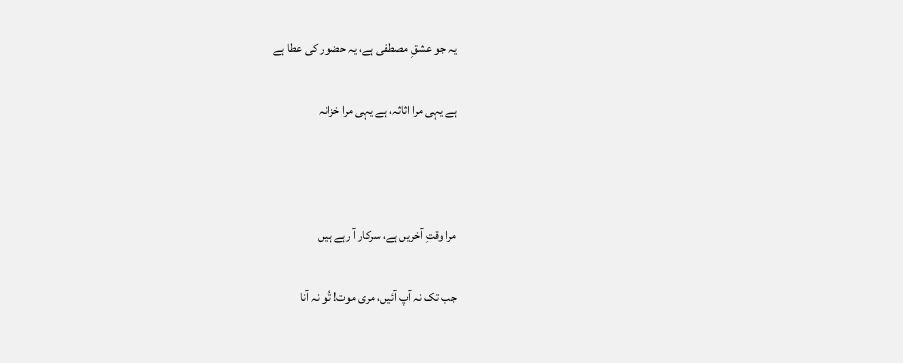یہ جو عشقِ مصطفی ہے، یہ حضور کی عطا ہے

ہے یہی مرا اثاثہ، ہے یہی مرا خزانہ



مرا وقتِ آخریں ہے، سرکار آ رہے ہیں

جب تک نہ آپ آئیں، مری موت! تُو نہ آنا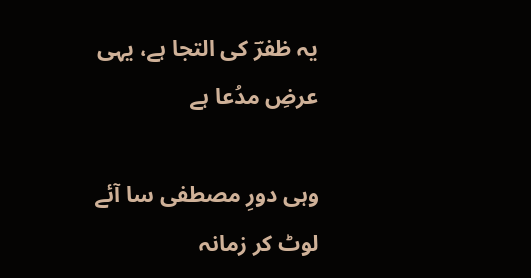یہ ظفرؔ کی التجا ہے، یہی عرضِ مدُعا ہے

وہی دورِ مصطفی سا آئے لوٹ کر زمانہ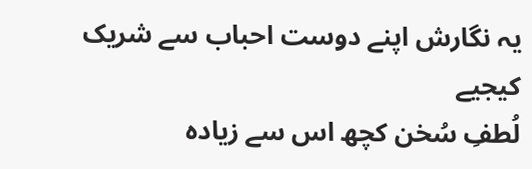یہ نگارش اپنے دوست احباب سے شریک کیجیے
لُطفِ سُخن کچھ اس سے زیادہ